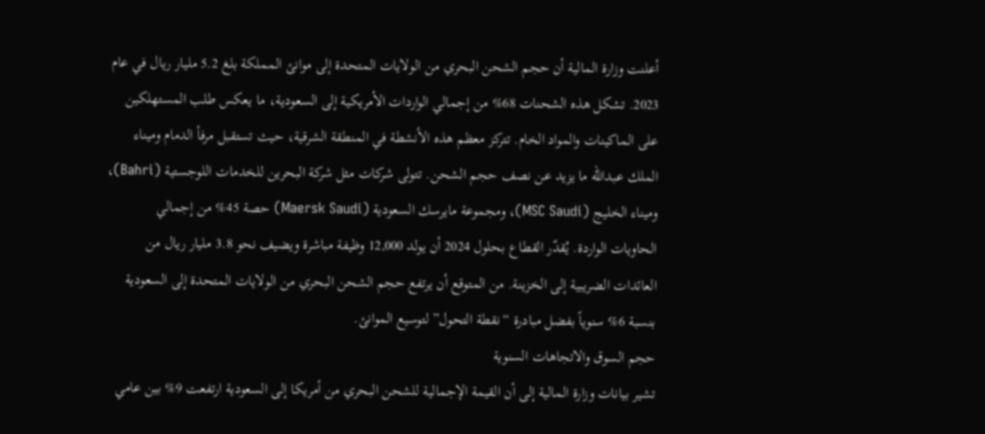أعلنت وزارة المالية أن حجم الشحن البحري من الولايات المتحدة إلى موانئ المملكة بلغ 5.2 مليار ريال في عام 2023. تشكل هذه الشحنات 68% من إجمالي الواردات الأمريكية إلى السعودية، ما يعكس طلب المستهلكين على الماكينات والمواد الخام. تتركز معظم هذه الأنشطة في المنطقة الشرقية، حيث تستقبل مرفأ الدمام وميناء الملك عبدالله ما يزيد عن نصف حجم الشحن. تتولى شركات مثل شركة البحرين للخدمات اللوجستية (Bahri)، وميناء الخليج (MSC Saudi)، ومجموعة مايرسك السعودية (Maersk Saudi) حصة 45% من إجمالي الحاويات الواردة. يُقدّر القطاع بحلول 2024 أن يولد 12,000 وظيفة مباشرة ويضيف نحو 3.8 مليار ريال من العائدات الضريبية إلى الخزينة. من المتوقع أن يرتفع حجم الشحن البحري من الولايات المتحدة إلى السعودية بنسبة 6% سنوياً بفضل مبادرة “نقطة التحول” لتوسيع الموانئ.
حجم السوق والاتجاهات السنوية
تشير بيانات وزارة المالية إلى أن القيمة الإجمالية للشحن البحري من أمريكا إلى السعودية ارتفعت 9% بين عامي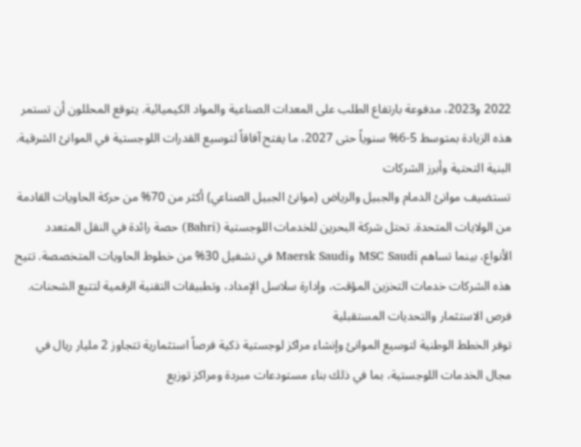2022 و2023، مدفوعة بارتفاع الطلب على المعدات الصناعية والمواد الكيميائية. يتوقع المحللون أن تستمر هذه الزيادة بمتوسط 5‑6% سنوياً حتى 2027، ما يفتح آفاقاً لتوسيع القدرات اللوجستية في الموانئ الشرقية.
البنية التحتية وأبرز الشركات
تستضيف موانئ الدمام والجبيل والرياض (موانئ الجبيل الصناعي) أكثر من 70% من حركة الحاويات القادمة من الولايات المتحدة. تحتل شركة البحرين للخدمات اللوجستية (Bahri) حصة رائدة في النقل المتعدد الأنواع، بينما تساهم MSC Saudi وMaersk Saudi في تشغيل 30% من خطوط الحاويات المتخصصة. تتيح هذه الشركات خدمات التخزين المؤقت، وإدارة سلاسل الإمداد، وتطبيقات التقنية الرقمية لتتبع الشحنات.
فرص الاستثمار والتحديات المستقبلية
توفر الخطط الوطنية لتوسيع الموانئ وإنشاء مراكز لوجستية ذكية فرصاً استثمارية تتجاوز 2 مليار ريال في مجال الخدمات اللوجستية، بما في ذلك بناء مستودعات مبردة ومراكز توزيع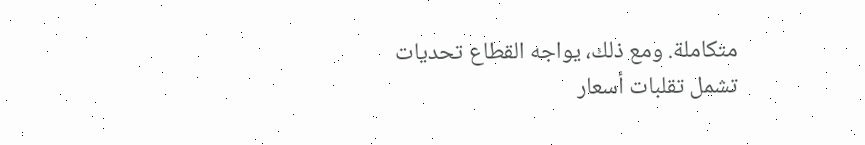متكاملة. ومع ذلك، يواجه القطاع تحديات تشمل تقلبات أسعار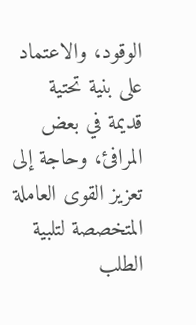الوقود، والاعتماد على بنية تحتية قديمة في بعض المرافئ، وحاجة إلى تعزيز القوى العاملة المتخصصة لتلبية الطلب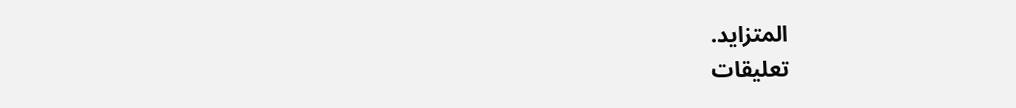المتزايد.
تعليقات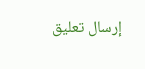إرسال تعليق